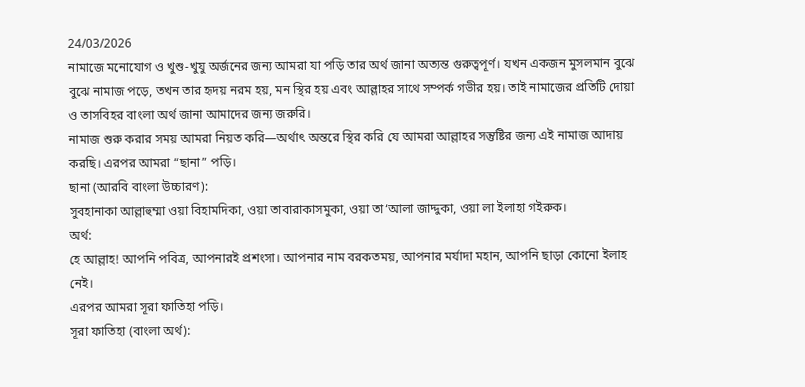24/03/2026
নামাজে মনোযোগ ও খুশু-খুযু অর্জনের জন্য আমরা যা পড়ি তার অর্থ জানা অত্যন্ত গুরুত্বপূর্ণ। যখন একজন মুসলমান বুঝে বুঝে নামাজ পড়ে, তখন তার হৃদয় নরম হয়, মন স্থির হয় এবং আল্লাহর সাথে সম্পর্ক গভীর হয়। তাই নামাজের প্রতিটি দোয়া ও তাসবিহর বাংলা অর্থ জানা আমাদের জন্য জরুরি।
নামাজ শুরু করার সময় আমরা নিয়ত করি—অর্থাৎ অন্তরে স্থির করি যে আমরা আল্লাহর সন্তুষ্টির জন্য এই নামাজ আদায় করছি। এরপর আমরা “ছানা” পড়ি।
ছানা (আরবি বাংলা উচ্চারণ):
সুবহানাকা আল্লাহুম্মা ওয়া বিহামদিকা, ওয়া তাবারাকাসমুকা, ওয়া তা‘আলা জাদ্দুকা, ওয়া লা ইলাহা গইরুক।
অর্থ:
হে আল্লাহ! আপনি পবিত্র, আপনারই প্রশংসা। আপনার নাম বরকতময়, আপনার মর্যাদা মহান, আপনি ছাড়া কোনো ইলাহ নেই।
এরপর আমরা সূরা ফাতিহা পড়ি।
সূরা ফাতিহা (বাংলা অর্থ):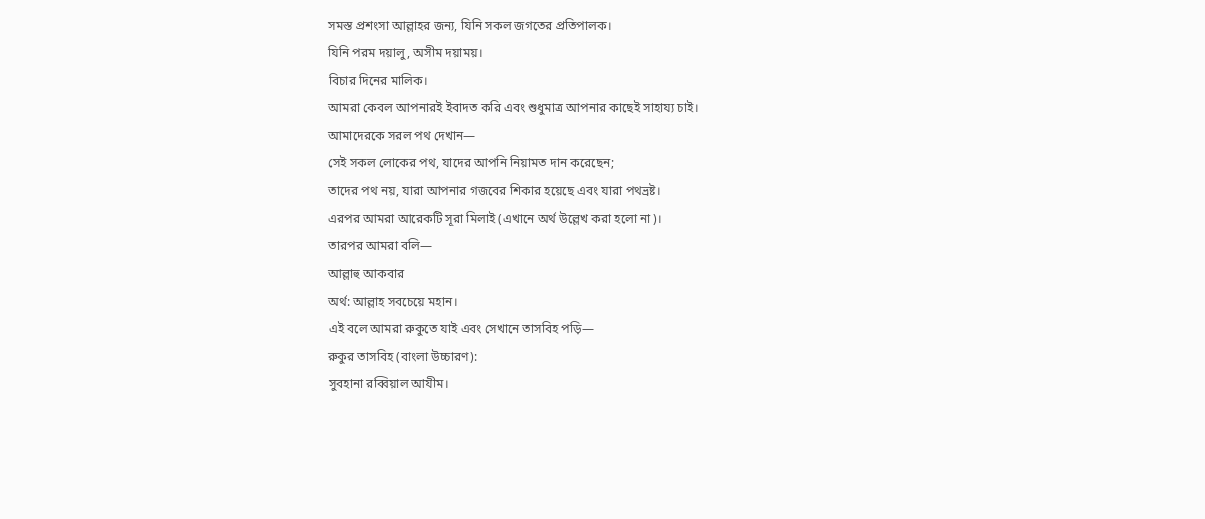সমস্ত প্রশংসা আল্লাহর জন্য, যিনি সকল জগতের প্রতিপালক।
যিনি পরম দয়ালু, অসীম দয়াময়।
বিচার দিনের মালিক।
আমরা কেবল আপনারই ইবাদত করি এবং শুধুমাত্র আপনার কাছেই সাহায্য চাই।
আমাদেরকে সরল পথ দেখান—
সেই সকল লোকের পথ, যাদের আপনি নিয়ামত দান করেছেন;
তাদের পথ নয়, যারা আপনার গজবের শিকার হয়েছে এবং যারা পথভ্রষ্ট।
এরপর আমরা আরেকটি সূরা মিলাই (এখানে অর্থ উল্লেখ করা হলো না)।
তারপর আমরা বলি—
আল্লাহু আকবার
অর্থ: আল্লাহ সবচেয়ে মহান।
এই বলে আমরা রুকুতে যাই এবং সেখানে তাসবিহ পড়ি—
রুকুর তাসবিহ (বাংলা উচ্চারণ):
সুবহানা রব্বিয়াল আযীম।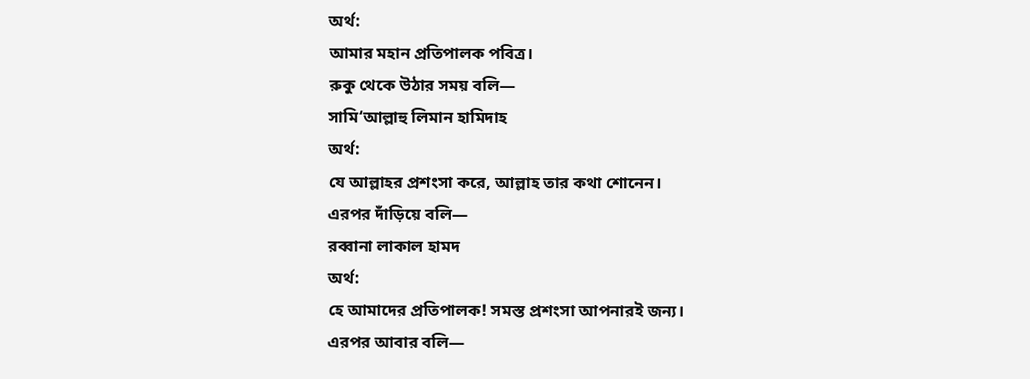অর্থ:
আমার মহান প্রতিপালক পবিত্র।
রুকু থেকে উঠার সময় বলি—
সামি‘আল্লাহু লিমান হামিদাহ
অর্থ:
যে আল্লাহর প্রশংসা করে, আল্লাহ তার কথা শোনেন।
এরপর দাঁড়িয়ে বলি—
রব্বানা লাকাল হামদ
অর্থ:
হে আমাদের প্রতিপালক! সমস্ত প্রশংসা আপনারই জন্য।
এরপর আবার বলি—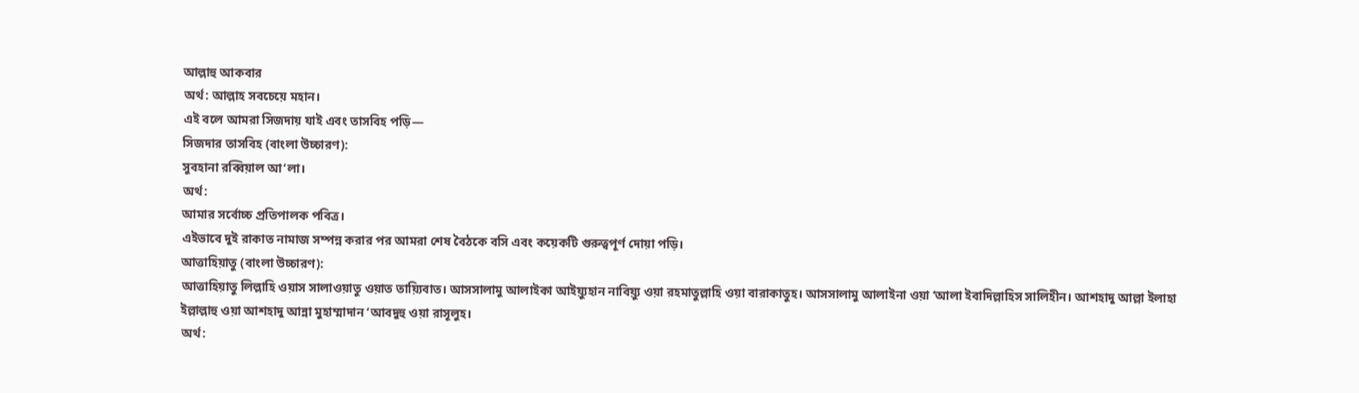আল্লাহু আকবার
অর্থ: আল্লাহ সবচেয়ে মহান।
এই বলে আমরা সিজদায় যাই এবং তাসবিহ পড়ি—
সিজদার তাসবিহ (বাংলা উচ্চারণ):
সুবহানা রব্বিয়াল আ‘লা।
অর্থ:
আমার সর্বোচ্চ প্রতিপালক পবিত্র।
এইভাবে দুই রাকাত নামাজ সম্পন্ন করার পর আমরা শেষ বৈঠকে বসি এবং কয়েকটি গুরুত্বপূর্ণ দোয়া পড়ি।
আত্তাহিয়াতু (বাংলা উচ্চারণ):
আত্তাহিয়াতু লিল্লাহি ওয়াস সালাওয়াতু ওয়াত তায়্যিবাত। আসসালামু আলাইকা আইয়্যুহান নাবিয়্যু ওয়া রহমাতুল্লাহি ওয়া বারাকাতুহ। আসসালামু আলাইনা ওয়া ‘আলা ইবাদিল্লাহিস সালিহীন। আশহাদু আল্লা ইলাহা ইল্লাল্লাহু ওয়া আশহাদু আন্না মুহাম্মাদান ‘আবদুহু ওয়া রাসূলুহ।
অর্থ: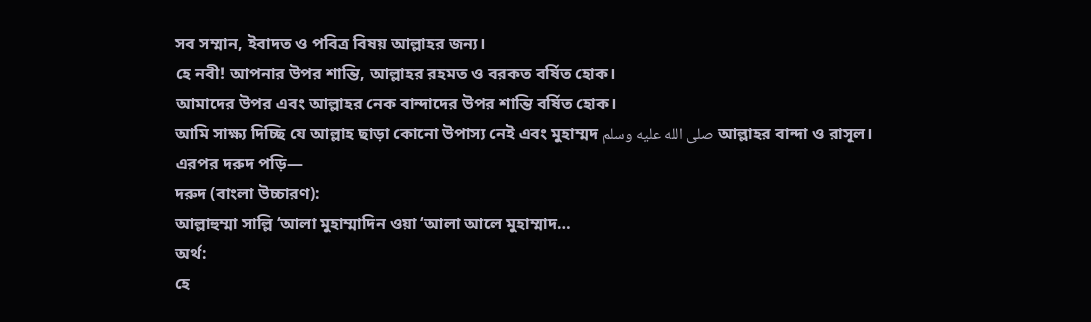সব সম্মান, ইবাদত ও পবিত্র বিষয় আল্লাহর জন্য।
হে নবী! আপনার উপর শান্তি, আল্লাহর রহমত ও বরকত বর্ষিত হোক।
আমাদের উপর এবং আল্লাহর নেক বান্দাদের উপর শান্তি বর্ষিত হোক।
আমি সাক্ষ্য দিচ্ছি যে আল্লাহ ছাড়া কোনো উপাস্য নেই এবং মুহাম্মদ صلى الله عليه وسلم আল্লাহর বান্দা ও রাসূল।
এরপর দরুদ পড়ি—
দরুদ (বাংলা উচ্চারণ):
আল্লাহুম্মা সাল্লি ‘আলা মুহাম্মাদিন ওয়া ‘আলা আলে মুহাম্মাদ…
অর্থ:
হে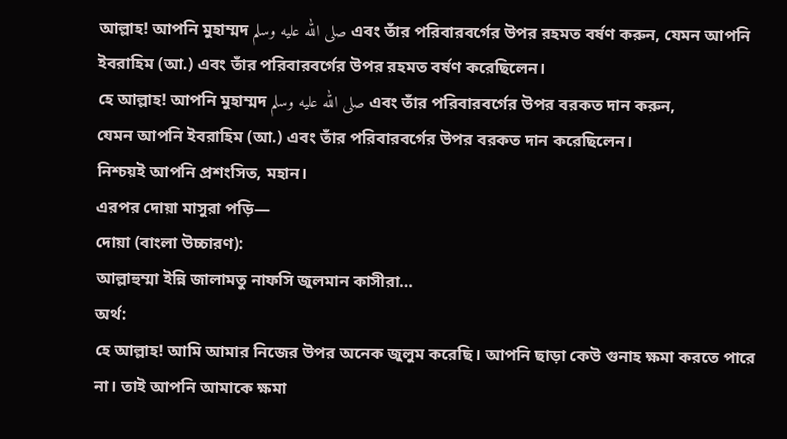আল্লাহ! আপনি মুহাম্মদ صلى الله عليه وسلم এবং তাঁর পরিবারবর্গের উপর রহমত বর্ষণ করুন, যেমন আপনি ইবরাহিম (আ.) এবং তাঁর পরিবারবর্গের উপর রহমত বর্ষণ করেছিলেন।
হে আল্লাহ! আপনি মুহাম্মদ صلى الله عليه وسلم এবং তাঁর পরিবারবর্গের উপর বরকত দান করুন,
যেমন আপনি ইবরাহিম (আ.) এবং তাঁর পরিবারবর্গের উপর বরকত দান করেছিলেন।
নিশ্চয়ই আপনি প্রশংসিত, মহান।
এরপর দোয়া মাসুরা পড়ি—
দোয়া (বাংলা উচ্চারণ):
আল্লাহুম্মা ইন্নি জালামতু নাফসি জুলমান কাসীরা…
অর্থ:
হে আল্লাহ! আমি আমার নিজের উপর অনেক জুলুম করেছি। আপনি ছাড়া কেউ গুনাহ ক্ষমা করতে পারে না। তাই আপনি আমাকে ক্ষমা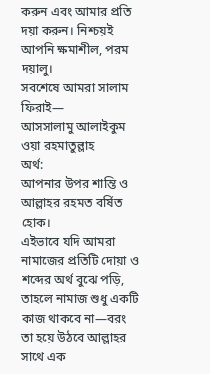করুন এবং আমার প্রতি দয়া করুন। নিশ্চয়ই আপনি ক্ষমাশীল, পরম দয়ালু।
সবশেষে আমরা সালাম ফিরাই—
আসসালামু আলাইকুম ওয়া রহমাতুল্লাহ
অর্থ:
আপনার উপর শান্তি ও আল্লাহর রহমত বর্ষিত হোক।
এইভাবে যদি আমরা নামাজের প্রতিটি দোয়া ও শব্দের অর্থ বুঝে পড়ি, তাহলে নামাজ শুধু একটি কাজ থাকবে না—বরং তা হয়ে উঠবে আল্লাহর সাথে এক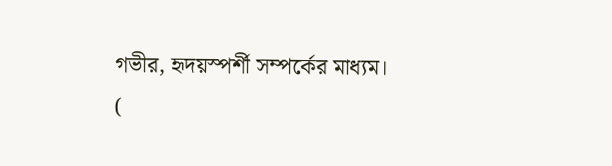গভীর, হৃদয়স্পর্শী সম্পর্কের মাধ্যম।
(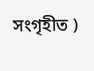সংগৃহীত )